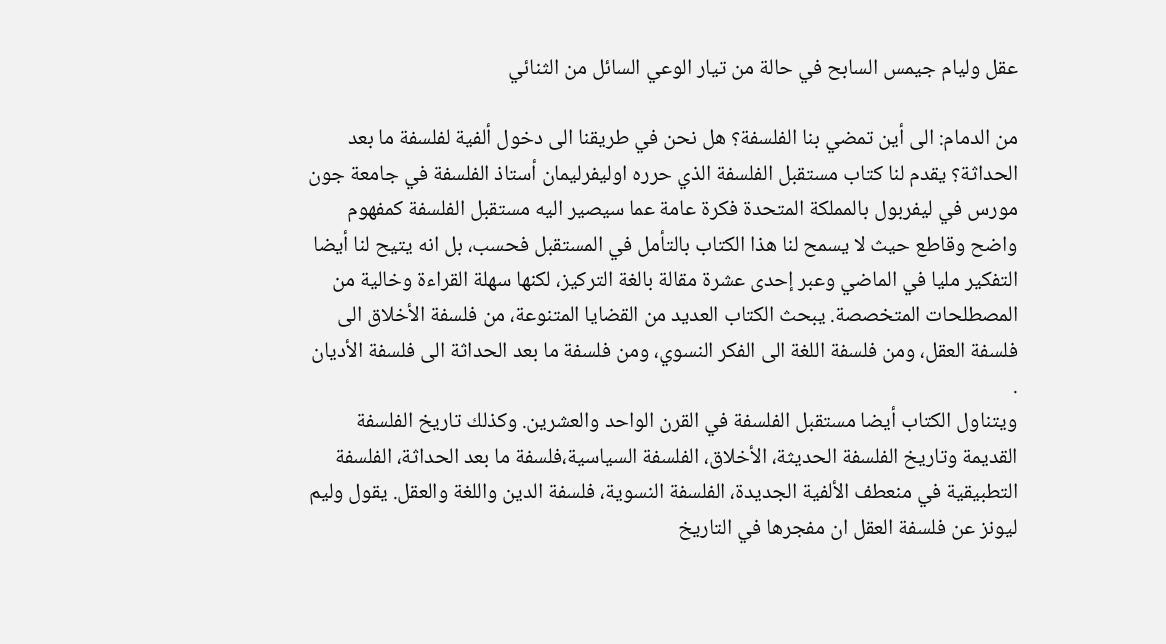عقل وليام جيمس السابح في حالة من تيار الوعي السائل من الثنائي

من الدمام: الى أين تمضي بنا الفلسفة؟ هل نحن في طريقنا الى دخول ألفية لفلسفة ما بعد الحداثة؟ يقدم لنا كتاب مستقبل الفلسفة الذي حرره اوليفرليمان أستاذ الفلسفة في جامعة جون مورس في ليفربول بالمملكة المتحدة فكرة عامة عما سيصير اليه مستقبل الفلسفة كمفهوم واضح وقاطع حيث لا يسمح لنا هذا الكتاب بالتأمل في المستقبل فحسب، بل انه يتيح لنا أيضا التفكير مليا في الماضي وعبر إحدى عشرة مقالة بالغة التركيز، لكنها سهلة القراءة وخالية من المصطلحات المتخصصة. يبحث الكتاب العديد من القضايا المتنوعة، من فلسفة الأخلاق الى فلسفة العقل، ومن فلسفة اللغة الى الفكر النسوي، ومن فلسفة ما بعد الحداثة الى فلسفة الأديان .
ويتناول الكتاب أيضا مستقبل الفلسفة في القرن الواحد والعشرين. وكذلك تاريخ الفلسفة القديمة وتاريخ الفلسفة الحديثة، الأخلاق، الفلسفة السياسية،فلسفة ما بعد الحداثة، الفلسفة التطبيقية في منعطف الألفية الجديدة، الفلسفة النسوية، فلسفة الدين واللغة والعقل. يقول وليم ليونز عن فلسفة العقل ان مفجرها في التاريخ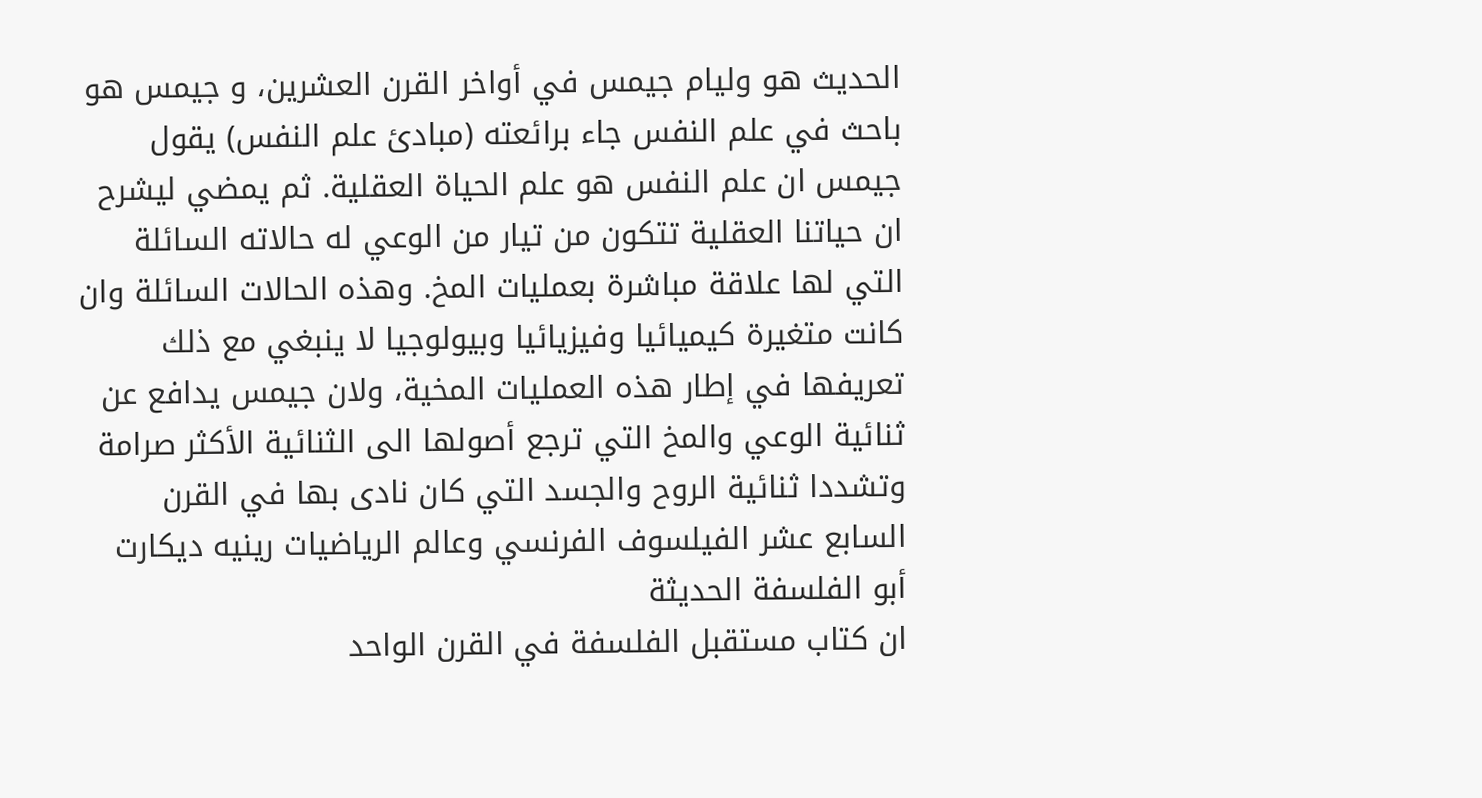الحديث هو وليام جيمس في أواخر القرن العشرين، و جيمس هو باحث في علم النفس جاء برائعته (مبادئ علم النفس) يقول جيمس ان علم النفس هو علم الحياة العقلية. ثم يمضي ليشرح ان حياتنا العقلية تتكون من تيار من الوعي له حالاته السائلة التي لها علاقة مباشرة بعمليات المخ. وهذه الحالات السائلة وان كانت متغيرة كيميائيا وفيزيائيا وبيولوجيا لا ينبغي مع ذلك تعريفها في إطار هذه العمليات المخية، ولان جيمس يدافع عن ثنائية الوعي والمخ التي ترجع أصولها الى الثنائية الأكثر صرامة وتشددا ثنائية الروح والجسد التي كان نادى بها في القرن السابع عشر الفيلسوف الفرنسي وعالم الرياضيات رينيه ديكارت أبو الفلسفة الحديثة
ان كتاب مستقبل الفلسفة في القرن الواحد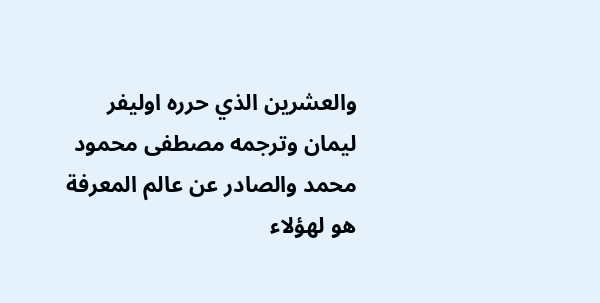والعشرين الذي حرره اوليفر ليمان وترجمه مصطفى محمود محمد والصادر عن عالم المعرفة هو لهؤلاء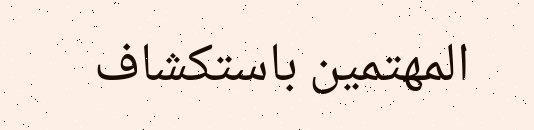المهتمين باستكشاف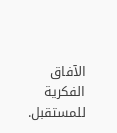الآفاق الفكرية للمستقبل.